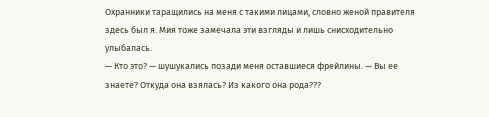Охранники таращились на меня с такими лицами, словно женой правителя здесь был я. Мия тоже замечала эти взгляды и лишь снисходительно улыбалась.
— Кто это? — шушукались позади меня оставшиеся фрейлины. — Вы ее знаете? Откуда она взялась? Из какого она рода???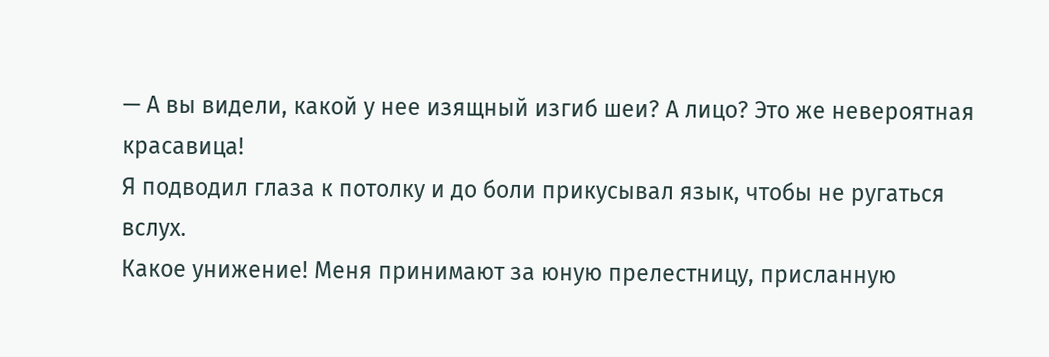— А вы видели, какой у нее изящный изгиб шеи? А лицо? Это же невероятная красавица!
Я подводил глаза к потолку и до боли прикусывал язык, чтобы не ругаться вслух.
Какое унижение! Меня принимают за юную прелестницу, присланную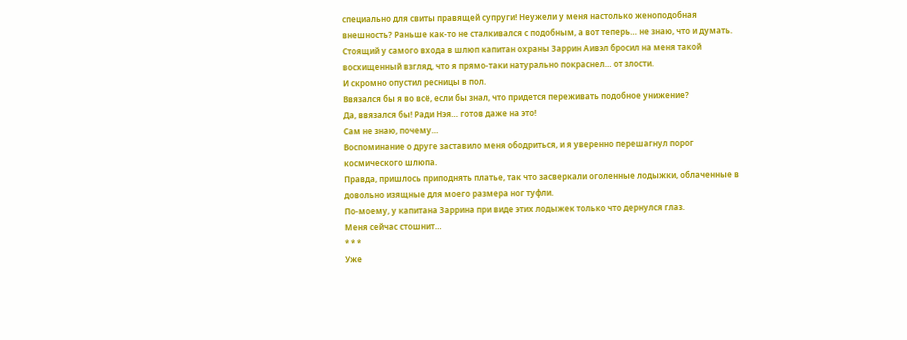специально для свиты правящей супруги! Неужели у меня настолько женоподобная внешность? Раньше как-то не сталкивался с подобным, а вот теперь… не знаю, что и думать.
Стоящий у самого входа в шлюп капитан охраны Заррин Аивэл бросил на меня такой восхищенный взгляд, что я прямо-таки натурально покраснел… от злости.
И скромно опустил ресницы в пол.
Ввязался бы я во всё, если бы знал, что придется переживать подобное унижение?
Да, ввязался бы! Ради Нэя… готов даже на это!
Сам не знаю, почему…
Воспоминание о друге заставило меня ободриться, и я уверенно перешагнул порог космического шлюпа.
Правда, пришлось приподнять платье, так что засверкали оголенные лодыжки, облаченные в довольно изящные для моего размера ног туфли.
По-моему, у капитана Заррина при виде этих лодыжек только что дернулся глаз.
Меня сейчас стошнит…
* * *
Уже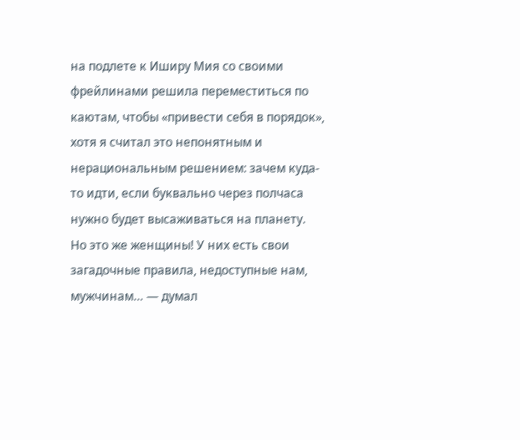на подлете к Иширу Мия со своими фрейлинами решила переместиться по каютам, чтобы «привести себя в порядок», хотя я считал это непонятным и нерациональным решением: зачем куда-то идти, если буквально через полчаса нужно будет высаживаться на планету.
Но это же женщины! У них есть свои загадочные правила, недоступные нам, мужчинам… — думал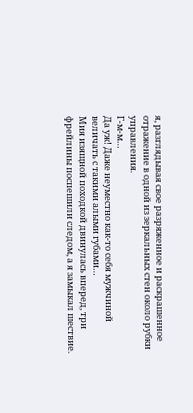я, разглядывая свое разряженное и раскрашенное отражение в одной из зеркальных стен около рубки управления.
Г-м-м…
Да уж! Даже неуместно как-то себя мужчиной величать с такими алыми губами…
Мия изящной походкой двинулась вперед, три фрейлины поспешили следом, а я замыкал шествие.